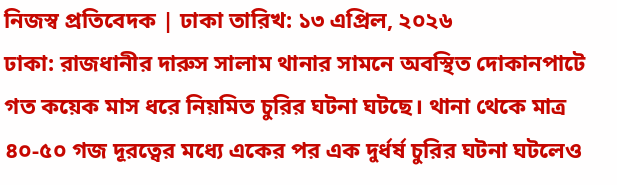নিজস্ব প্রতিবেদক | ঢাকা তারিখ: ১৩ এপ্রিল, ২০২৬
ঢাকা: রাজধানীর দারুস সালাম থানার সামনে অবস্থিত দোকানপাটে গত কয়েক মাস ধরে নিয়মিত চুরির ঘটনা ঘটছে। থানা থেকে মাত্র ৪০-৫০ গজ দূরত্বের মধ্যে একের পর এক দুর্ধর্ষ চুরির ঘটনা ঘটলেও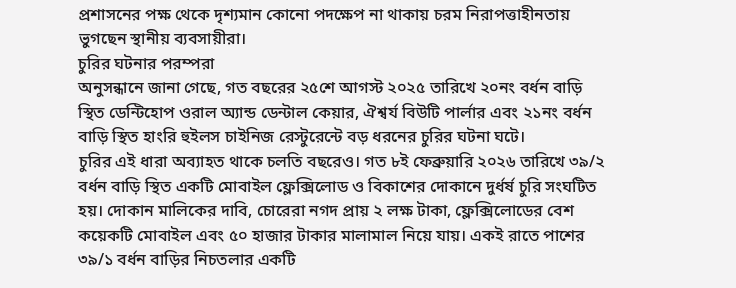প্রশাসনের পক্ষ থেকে দৃশ্যমান কোনো পদক্ষেপ না থাকায় চরম নিরাপত্তাহীনতায় ভুগছেন স্থানীয় ব্যবসায়ীরা।
চুরির ঘটনার পরম্পরা
অনুসন্ধানে জানা গেছে, গত বছরের ২৫শে আগস্ট ২০২৫ তারিখে ২০নং বর্ধন বাড়ি স্থিত ডেন্টিহোপ ওরাল অ্যান্ড ডেন্টাল কেয়ার, ঐশ্বর্য বিউটি পার্লার এবং ২১নং বর্ধন বাড়ি স্থিত হাংরি হুইলস চাইনিজ রেস্টুরেন্টে বড় ধরনের চুরির ঘটনা ঘটে।
চুরির এই ধারা অব্যাহত থাকে চলতি বছরেও। গত ৮ই ফেব্রুয়ারি ২০২৬ তারিখে ৩৯/২ বর্ধন বাড়ি স্থিত একটি মোবাইল ফ্লেক্সিলোড ও বিকাশের দোকানে দুর্ধর্ষ চুরি সংঘটিত হয়। দোকান মালিকের দাবি, চোরেরা নগদ প্রায় ২ লক্ষ টাকা, ফ্লেক্সিলোডের বেশ কয়েকটি মোবাইল এবং ৫০ হাজার টাকার মালামাল নিয়ে যায়। একই রাতে পাশের ৩৯/১ বর্ধন বাড়ির নিচতলার একটি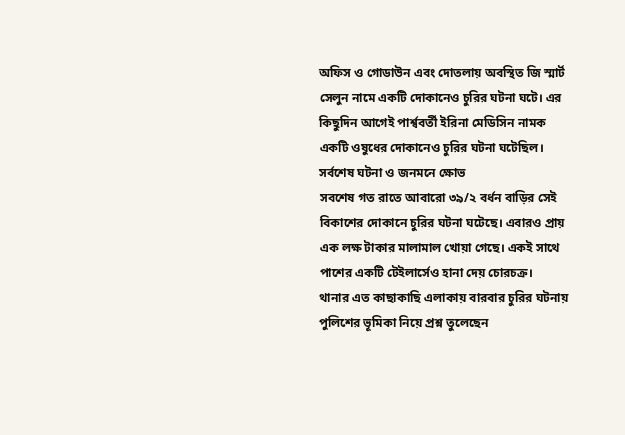অফিস ও গোডাউন এবং দোতলায় অবস্থিত জি স্মার্ট সেলুন নামে একটি দোকানেও চুরির ঘটনা ঘটে। এর কিছুদিন আগেই পার্শ্ববর্তী ইরিনা মেডিসিন নামক একটি ওষুধের দোকানেও চুরির ঘটনা ঘটেছিল।
সর্বশেষ ঘটনা ও জনমনে ক্ষোভ
সবশেষ গত রাতে আবারো ৩৯/২ বর্ধন বাড়ির সেই বিকাশের দোকানে চুরির ঘটনা ঘটেছে। এবারও প্রায় এক লক্ষ টাকার মালামাল খোয়া গেছে। একই সাথে পাশের একটি টেইলার্সেও হানা দেয় চোরচক্র।
থানার এত কাছাকাছি এলাকায় বারবার চুরির ঘটনায় পুলিশের ভূমিকা নিয়ে প্রশ্ন তুলেছেন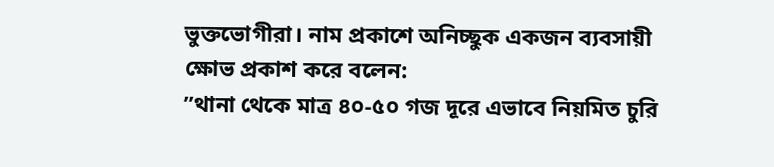ভুক্তভোগীরা। নাম প্রকাশে অনিচ্ছুক একজন ব্যবসায়ী ক্ষোভ প্রকাশ করে বলেন:
”থানা থেকে মাত্র ৪০-৫০ গজ দূরে এভাবে নিয়মিত চুরি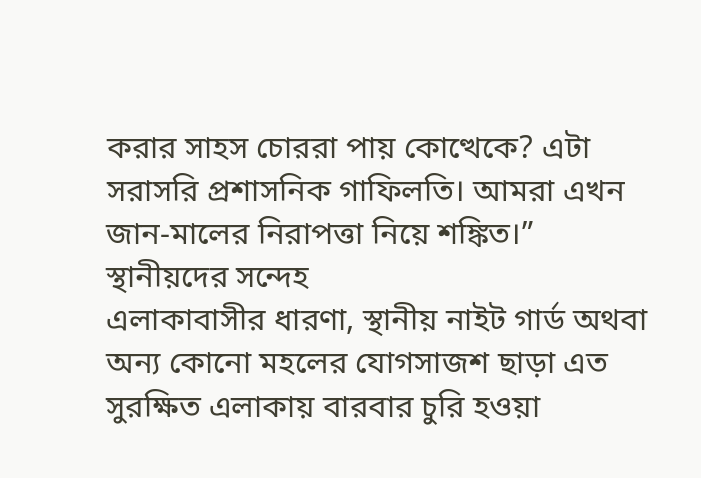করার সাহস চোররা পায় কোত্থেকে? এটা সরাসরি প্রশাসনিক গাফিলতি। আমরা এখন জান-মালের নিরাপত্তা নিয়ে শঙ্কিত।”
স্থানীয়দের সন্দেহ
এলাকাবাসীর ধারণা, স্থানীয় নাইট গার্ড অথবা অন্য কোনো মহলের যোগসাজশ ছাড়া এত সুরক্ষিত এলাকায় বারবার চুরি হওয়া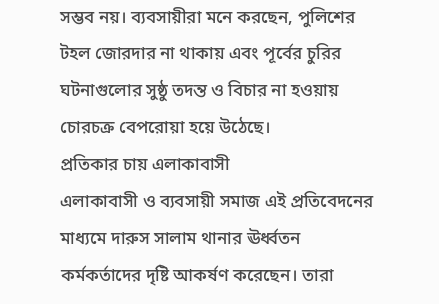সম্ভব নয়। ব্যবসায়ীরা মনে করছেন, পুলিশের টহল জোরদার না থাকায় এবং পূর্বের চুরির ঘটনাগুলোর সুষ্ঠু তদন্ত ও বিচার না হওয়ায় চোরচক্র বেপরোয়া হয়ে উঠেছে।
প্রতিকার চায় এলাকাবাসী
এলাকাবাসী ও ব্যবসায়ী সমাজ এই প্রতিবেদনের মাধ্যমে দারুস সালাম থানার ঊর্ধ্বতন কর্মকর্তাদের দৃষ্টি আকর্ষণ করেছেন। তারা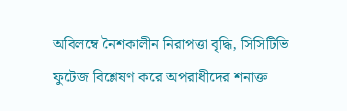অবিলম্বে নৈশকালীন নিরাপত্তা বৃদ্ধি, সিসিটিভি ফুটেজ বিশ্লেষণ করে অপরাধীদের শনাক্ত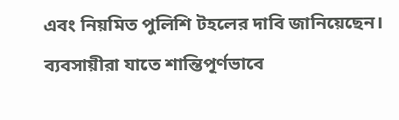এবং নিয়মিত পুলিশি টহলের দাবি জানিয়েছেন। ব্যবসায়ীরা যাতে শান্তিপূর্ণভাবে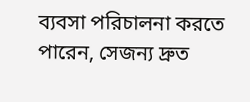ব্যবসা পরিচালনা করতে পারেন, সেজন্য দ্রুত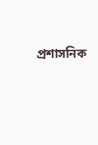প্রশাসনিক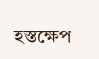হস্তক্ষেপ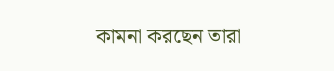কামনা করছেন তারা